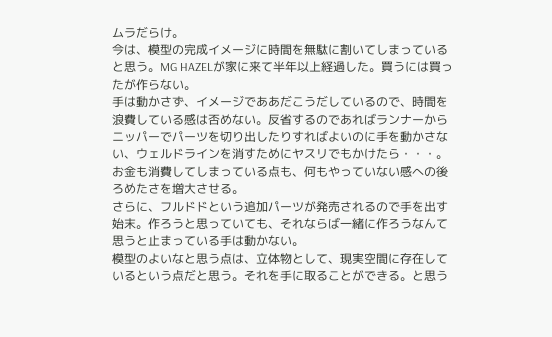ムラだらけ。
今は、模型の完成イメージに時間を無駄に割いてしまっていると思う。MG HAZELが家に来て半年以上経過した。買うには買ったが作らない。
手は動かさず、イメージでああだこうだしているので、時間を浪費している感は否めない。反省するのであればランナーからニッパーでパーツを切り出したりすればよいのに手を動かさない、ウェルドラインを消すためにヤスリでもかけたら・・・。
お金も消費してしまっている点も、何もやっていない感への後ろめたさを増大させる。
さらに、フルドドという追加パーツが発売されるので手を出す始末。作ろうと思っていても、それならば一緒に作ろうなんて思うと止まっている手は動かない。
模型のよいなと思う点は、立体物として、現実空間に存在しているという点だと思う。それを手に取ることができる。と思う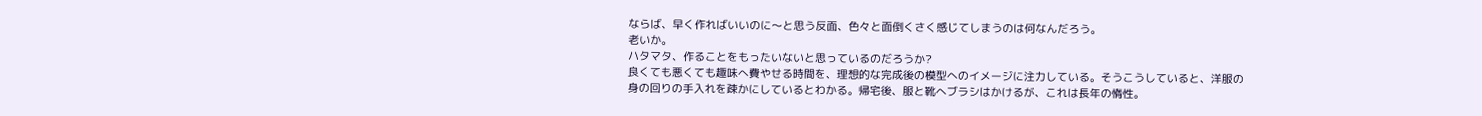ならば、早く作ればいいのに〜と思う反面、色々と面倒くさく感じてしまうのは何なんだろう。
老いか。
ハタマタ、作ることをもったいないと思っているのだろうか?
良くても悪くても趣味へ費やせる時間を、理想的な完成後の模型へのイメージに注力している。そうこうしていると、洋服の身の回りの手入れを疎かにしているとわかる。帰宅後、服と靴へブラシはかけるが、これは長年の惰性。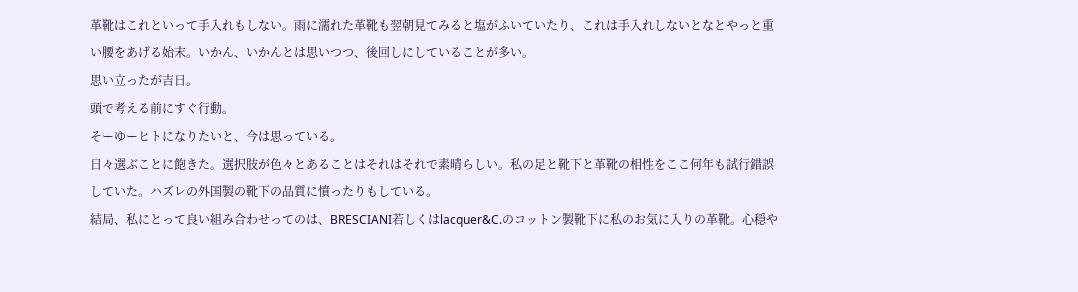革靴はこれといって手入れもしない。雨に濡れた革靴も翌朝見てみると塩がふいていたり、これは手入れしないとなとやっと重い腰をあげる始末。いかん、いかんとは思いつつ、後回しにしていることが多い。
思い立ったが吉日。
頭で考える前にすぐ行動。
そーゆーヒトになりたいと、今は思っている。
日々選ぶことに飽きた。選択肢が色々とあることはそれはそれで素晴らしい。私の足と靴下と革靴の相性をここ何年も試行錯誤していた。ハズレの外国製の靴下の品質に憤ったりもしている。
結局、私にとって良い組み合わせってのは、BRESCIANI若しくはlacquer&C.のコットン製靴下に私のお気に入りの革靴。心穏や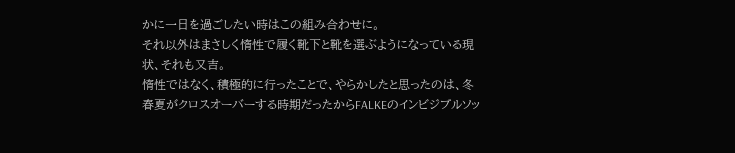かに一日を過ごしたい時はこの組み合わせに。
それ以外はまさしく惰性で履く靴下と靴を選ぶようになっている現状、それも又吉。
惰性ではなく、積極的に行ったことで、やらかしたと思ったのは、冬春夏がクロスオーバーする時期だったからFALKEのインビジブルソッ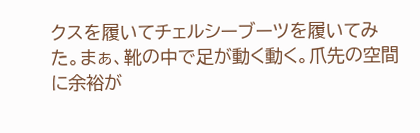クスを履いてチェルシーブーツを履いてみた。まぁ、靴の中で足が動く動く。爪先の空間に余裕が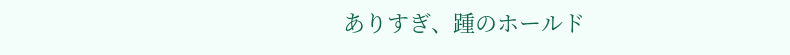ありすぎ、踵のホールド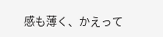感も薄く、かえって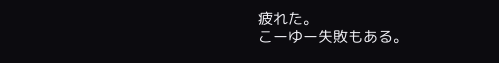疲れた。
こーゆー失敗もある。